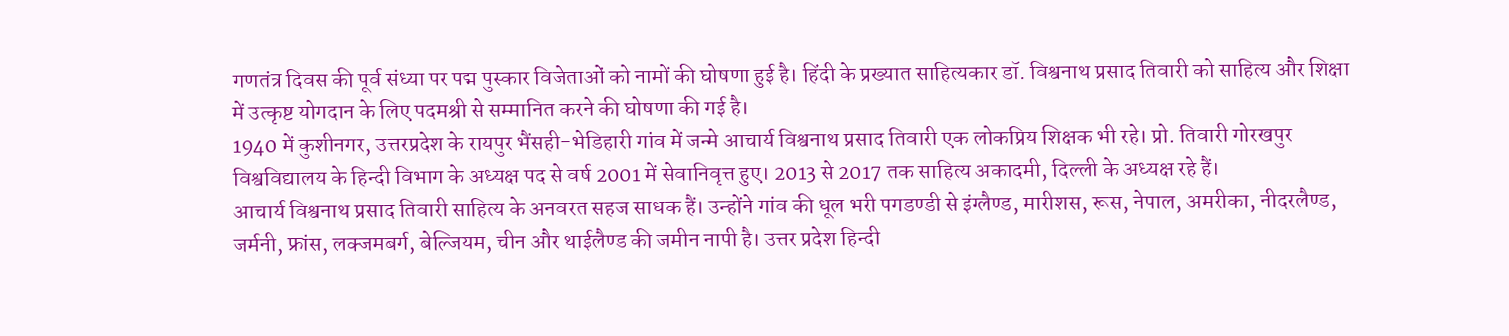गणतंत्र दिवस की पूर्व संध्या पर पद्म पुस्कार विजेताओं को नामों की घोषणा हुई है। हिंदी के प्रख्यात साहित्यकार डॉ. विश्वनाथ प्रसाद तिवारी को साहित्य और शिक्षा में उत्कृष्ट योगदान के लिए पदमश्री से सम्मानित करने की घोषणा की गई है।
1940 में कुशीनगर, उत्तरप्रदेश के रायपुर भैंसही-भेडिहारी गांव में जन्मे आचार्य विश्वनाथ प्रसाद तिवारी एक लोकप्रिय शिक्षक भी रहे। प्रो. तिवारी गोरखपुर विश्वविद्यालय के हिन्दी विभाग के अध्यक्ष पद से वर्ष 2001 में सेवानिवृत्त हुए। 2013 से 2017 तक साहित्य अकादमी, दिल्ली के अध्यक्ष रहे हैं।
आचार्य विश्वनाथ प्रसाद तिवारी साहित्य के अनवरत सहज साधक हैं। उन्होंने गांव की धूल भरी पगडण्डी से इंग्लैण्ड, मारीशस, रूस, नेपाल, अमरीका, नीदरलैण्ड, जर्मनी, फ्रांस, लक्जमबर्ग, बेल्जियम, चीन और थाईलैण्ड की जमीन नापी है। उत्तर प्रदेश हिन्दी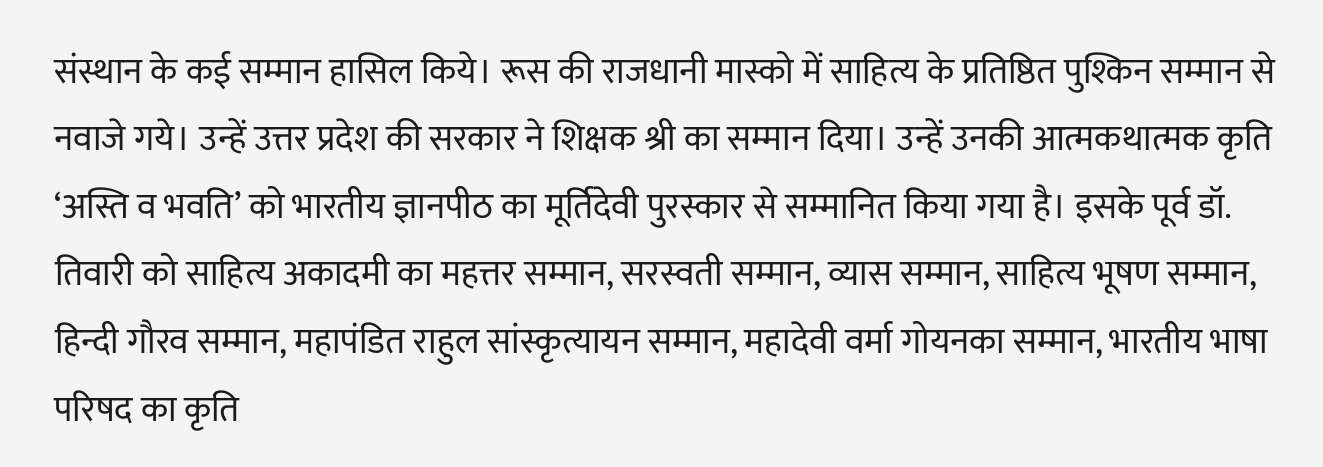संस्थान के कई सम्मान हासिल किये। रूस की राजधानी मास्को में साहित्य के प्रतिष्ठित पुश्किन सम्मान से नवाजे गये। उन्हें उत्तर प्रदेश की सरकार ने शिक्षक श्री का सम्मान दिया। उन्हें उनकी आत्मकथात्मक कृति ‘अस्ति व भवति’ को भारतीय ज्ञानपीठ का मूर्तिदेवी पुरस्कार से सम्मानित किया गया है। इसके पूर्व डॉ. तिवारी को साहित्य अकादमी का महत्तर सम्मान, सरस्वती सम्मान, व्यास सम्मान, साहित्य भूषण सम्मान, हिन्दी गौरव सम्मान, महापंडित राहुल सांस्कृत्यायन सम्मान, महादेवी वर्मा गोयनका सम्मान, भारतीय भाषा परिषद का कृति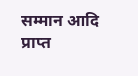सम्मान आदि प्राप्त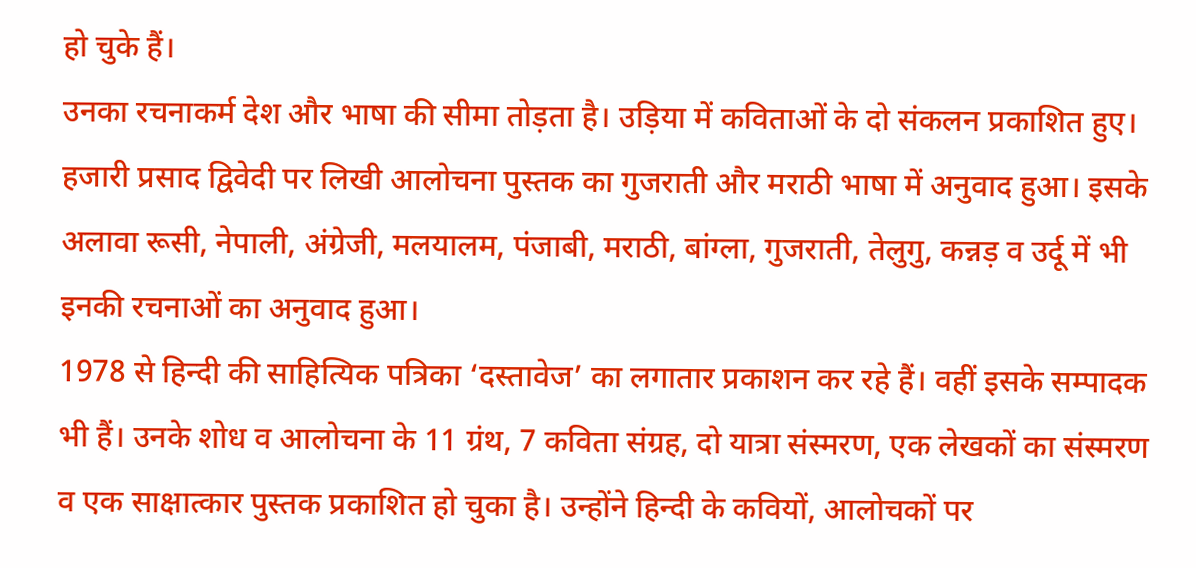हो चुके हैं।
उनका रचनाकर्म देश और भाषा की सीमा तोड़ता है। उड़िया में कविताओं के दो संकलन प्रकाशित हुए। हजारी प्रसाद द्विवेदी पर लिखी आलोचना पुस्तक का गुजराती और मराठी भाषा में अनुवाद हुआ। इसके अलावा रूसी, नेपाली, अंग्रेजी, मलयालम, पंजाबी, मराठी, बांग्ला, गुजराती, तेलुगु, कन्नड़ व उर्दू में भी इनकी रचनाओं का अनुवाद हुआ।
1978 से हिन्दी की साहित्यिक पत्रिका ‘दस्तावेज’ का लगातार प्रकाशन कर रहे हैं। वहीं इसके सम्पादक भी हैं। उनके शोध व आलोचना के 11 ग्रंथ, 7 कविता संग्रह, दो यात्रा संस्मरण, एक लेखकों का संस्मरण व एक साक्षात्कार पुस्तक प्रकाशित हो चुका है। उन्होंने हिन्दी के कवियों, आलोचकों पर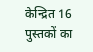केन्द्रित 16 पुस्तकों का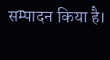सम्पादन किया है।